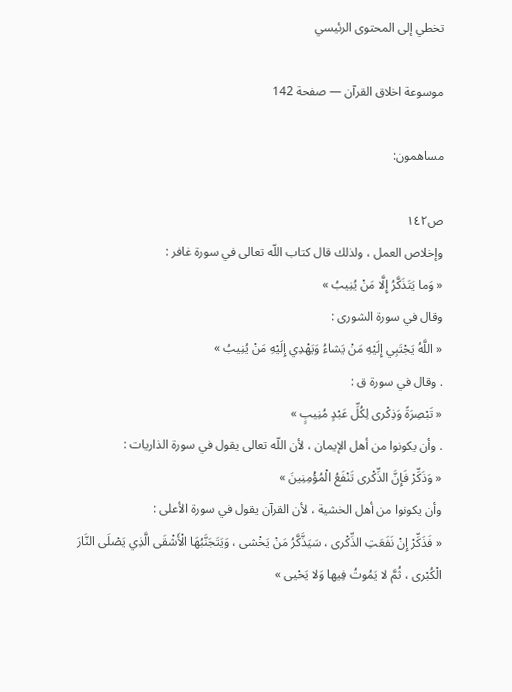تخطي إلى المحتوى الرئيسي

موسوعة اخلاق القرآن — صفحة 142

مساهمون:

ص١٤٢
وإخلاص العمل ، ولذلك قال كتاب اللّه تعالى في سورة غافر :
« وَما يَتَذَكَّرُ إِلَّا مَنْ يُنِيبُ »
وقال في سورة الشورى :
« اللَّهُ يَجْتَبِي إِلَيْهِ مَنْ يَشاءُ وَيَهْدِي إِلَيْهِ مَنْ يُنِيبُ »
. وقال في سورة ق :
« تَبْصِرَةً وَذِكْرى لِكُلِّ عَبْدٍ مُنِيبٍ »
. وأن يكونوا من أهل الإيمان ، لأن اللّه تعالى يقول في سورة الذاريات :
« وَذَكِّرْ فَإِنَّ الذِّكْرى تَنْفَعُ الْمُؤْمِنِينَ »
وأن يكونوا من أهل الخشية ، لأن القرآن يقول في سورة الأعلى :
« فَذَكِّرْ إِنْ نَفَعَتِ الذِّكْرى ، سَيَذَّكَّرُ مَنْ يَخْشى ، وَيَتَجَنَّبُهَا الْأَشْقَى الَّذِي يَصْلَى النَّارَ الْكُبْرى ، ثُمَّ لا يَمُوتُ فِيها وَلا يَحْيى »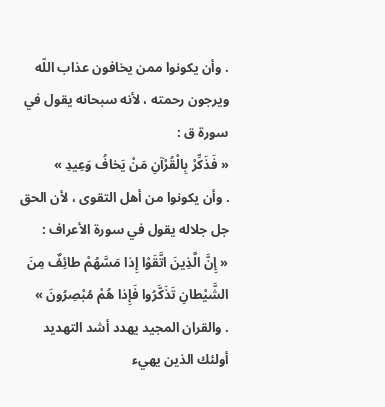. وأن يكونوا ممن يخافون عذاب اللّه ويرجون رحمته ، لأنه سبحانه يقول في سورة ق :
« فَذَكِّرْ بِالْقُرْآنِ مَنْ يَخافُ وَعِيدِ »
. وأن يكونوا من أهل التقوى ، لأن الحق جل جلاله يقول في سورة الأعراف :
« إِنَّ الَّذِينَ اتَّقَوْا إِذا مَسَّهُمْ طائِفٌ مِنَ الشَّيْطانِ تَذَكَّرُوا فَإِذا هُمْ مُبْصِرُونَ »
. والقران المجيد يهدد أشد التهديد أولئك الذين يهيء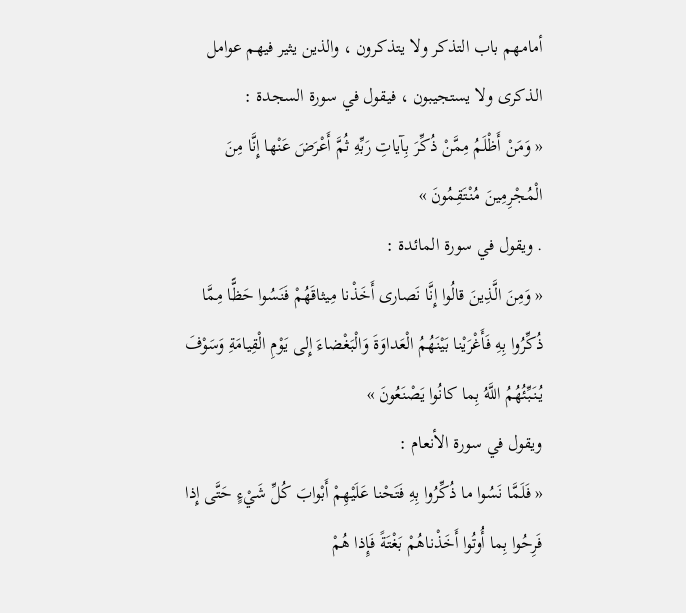أمامهم باب التذكر ولا يتذكرون ، والذين يثير فيهم عوامل الذكرى ولا يستجيبون ، فيقول في سورة السجدة :
« وَمَنْ أَظْلَمُ مِمَّنْ ذُكِّرَ بِآياتِ رَبِّهِ ثُمَّ أَعْرَضَ عَنْها إِنَّا مِنَ الْمُجْرِمِينَ مُنْتَقِمُونَ »
. ويقول في سورة المائدة :
« وَمِنَ الَّذِينَ قالُوا إِنَّا نَصارى أَخَذْنا مِيثاقَهُمْ فَنَسُوا حَظًّا مِمَّا ذُكِّرُوا بِهِ فَأَغْرَيْنا بَيْنَهُمُ الْعَداوَةَ وَالْبَغْضاءَ إِلى يَوْمِ الْقِيامَةِ وَسَوْفَ يُنَبِّئُهُمُ اللَّهُ بِما كانُوا يَصْنَعُونَ »
ويقول في سورة الأنعام :
« فَلَمَّا نَسُوا ما ذُكِّرُوا بِهِ فَتَحْنا عَلَيْهِمْ أَبْوابَ كُلِّ شَيْءٍ حَتَّى إِذا فَرِحُوا بِما أُوتُوا أَخَذْناهُمْ بَغْتَةً فَإِذا هُمْ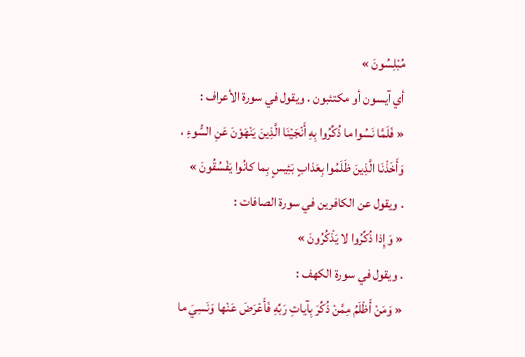مُبْلِسُونَ »
أي آيسون أو مكتئبون . ويقول في سورة الأعراف :
« فَلَمَّا نَسُوا ما ذُكِّرُوا بِهِ أَنْجَيْنَا الَّذِينَ يَنْهَوْنَ عَنِ السُّوءِ ، وَأَخَذْنَا الَّذِينَ ظَلَمُوا بِعَذابٍ بَئِيسٍ بِما كانُوا يَفْسُقُونَ »
. ويقول عن الكافرين في سورة الصافات :
« وَإِذا ذُكِّرُوا لا يَذْكُرُونَ »
. ويقول في سورة الكهف :
« وَمَنْ أَظْلَمُ مِمَّنْ ذُكِّرَ بِآياتِ رَبِّهِ فَأَعْرَضَ عَنْها وَنَسِيَ ما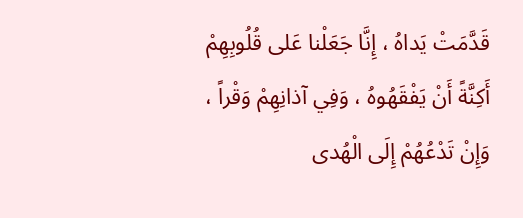قَدَّمَتْ يَداهُ ، إِنَّا جَعَلْنا عَلى قُلُوبِهِمْ أَكِنَّةً أَنْ يَفْقَهُوهُ ، وَفِي آذانِهِمْ وَقْراً ، وَإِنْ تَدْعُهُمْ إِلَى الْهُدى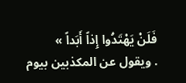فَلَنْ يَهْتَدُوا إِذاً أَبَداً »
. ويقول عن المكذبين بيوم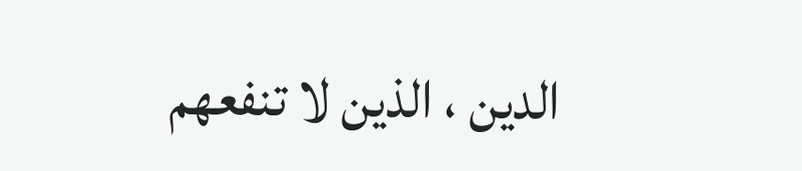الدين ، الذين لا تنفعهم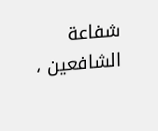شفاعة الشافعين ،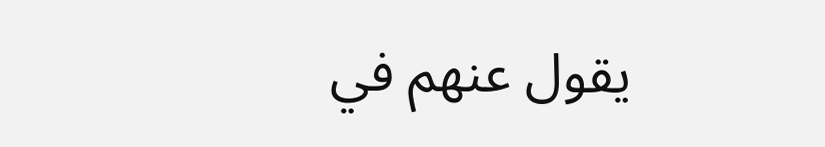يقول عنهم في